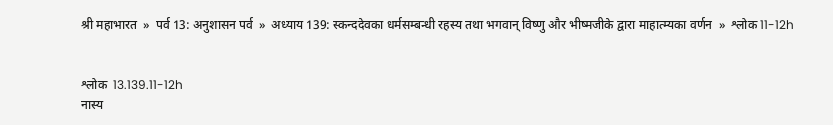श्री महाभारत  »  पर्व 13: अनुशासन पर्व  »  अध्याय 139: स्कन्ददेवका धर्मसम्बन्धी रहस्य तथा भगवान‍् विष्णु और भीष्मजीके द्वारा माहात्म्यका वर्णन  »  श्लोक 11-12h


श्लोक  13.139.11-12h
नास्य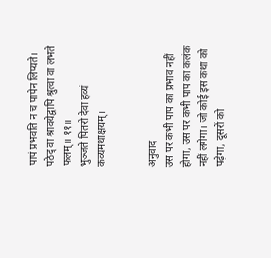पापं प्रभवति न च पापेन लिप्यते।
पठेद् वा श्रावयेद्वापि श्रुत्वा वा लभते फलम्॥ ११॥
भुञ्जते पितरो देवा हव्यं कव्यमथाक्षयम्।


अनुवाद
उस पर कभी पाप का प्रभाव नहीं होगा, उस पर कभी पाप का कलंक नहीं लगेगा। जो कोई इस कथा को पढ़ेगा, दूसरों को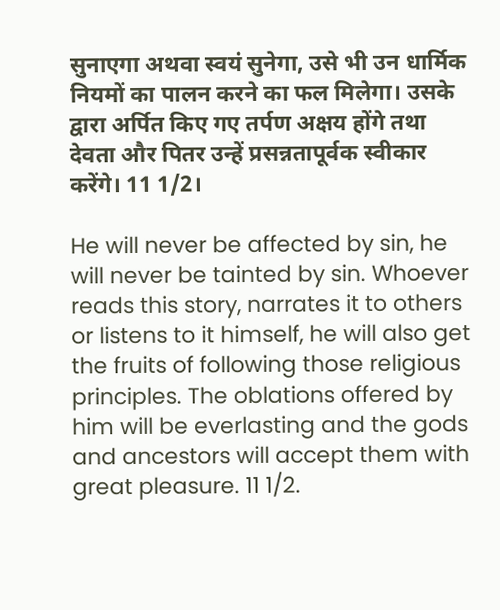सुनाएगा अथवा स्वयं सुनेगा, उसे भी उन धार्मिक नियमों का पालन करने का फल मिलेगा। उसके द्वारा अर्पित किए गए तर्पण अक्षय होंगे तथा देवता और पितर उन्हें प्रसन्नतापूर्वक स्वीकार करेंगे। 11 1/2।

He will never be affected by sin, he will never be tainted by sin. Whoever reads this story, narrates it to others or listens to it himself, he will also get the fruits of following those religious principles. The oblations offered by him will be everlasting and the gods and ancestors will accept them with great pleasure. 11 1/2.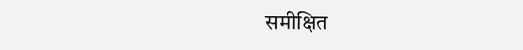समीक्षित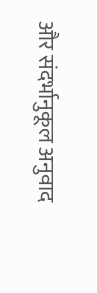और संदर्भानुकूल अनुवाद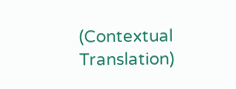(Contextual Translation)